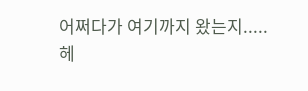어쩌다가 여기까지 왔는지.....
헤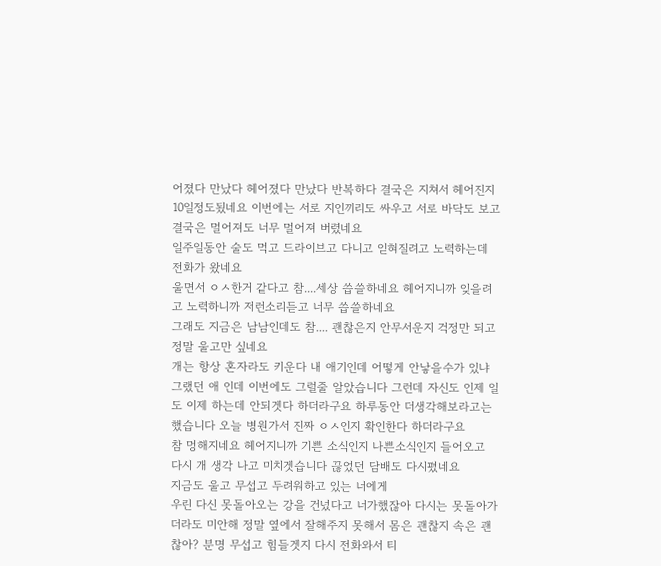어졌다 만났다 헤어졌다 만났다 반복하다 결국은 지쳐서 헤어진지 10일정도됬네요 이번에는 서로 지인끼리도 싸우고 서로 바닥도 보고 결국은 멀어져도 너무 멀어져 버렸네요
일주일동안 술도 먹고 드라이브고 다니고 읻혀질려고 노력하는데 전화가 왔네요
울면서 ㅇㅅ한거 같다고 참....세상 씁쓸하네요 헤어지니까 잊을려고 노력하니까 저런소리듣고 너무 씁쓸하네요
그래도 지금은 남남인데도 참.... 괜찮은지 안무서운지 걱정만 되고 정말 울고만 싶네요
개는 항상 혼자라도 키운다 내 애기인데 어떻게 안낳을수가 있냐 그랬던 애 인데 이번에도 그럴줄 알았습니다 그런데 자신도 인제 일도 이제 하는데 안되겟다 하더라구요 하루동안 더생각해보라고는 했습니다 오늘 병원가서 진짜 ㅇㅅ인지 확인한다 하더라구요
참 멍해지네요 헤어지니까 기쁜 소식인지 나쁜소식인지 들어오고 다시 개 생각 나고 미치겟습니다 끊었던 담배도 다시폈네요
지금도 울고 무섭고 두려워하고 있는 너에게
우린 다신 못돌아오는 강을 건넜다고 너가했잖아 다시는 못돌아가더라도 미안해 정말 옆에서 잘해주지 못해서 몸은 괜찮지 속은 괜찮아? 분명 무섭고 힘들겟지 다시 전화와서 티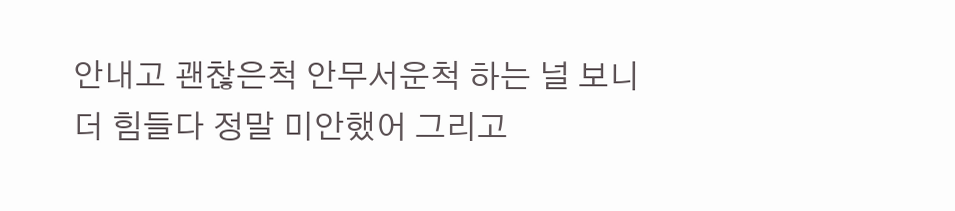안내고 괜찮은척 안무서운척 하는 널 보니 더 힘들다 정말 미안했어 그리고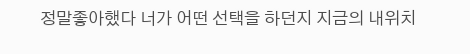정말좋아했다 너가 어떤 선택을 하던지 지금의 내위치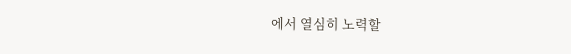에서 열심히 노력할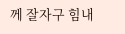께 잘자구 힘내